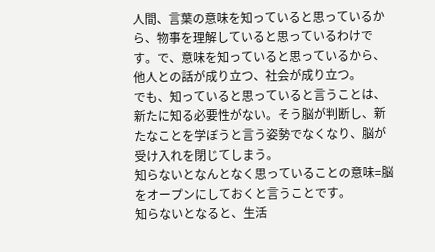人間、言葉の意味を知っていると思っているから、物事を理解していると思っているわけです。で、意味を知っていると思っているから、他人との話が成り立つ、社会が成り立つ。
でも、知っていると思っていると言うことは、新たに知る必要性がない。そう脳が判断し、新たなことを学ぼうと言う姿勢でなくなり、脳が受け入れを閉じてしまう。
知らないとなんとなく思っていることの意味=脳をオープンにしておくと言うことです。
知らないとなると、生活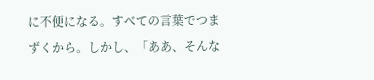に不便になる。すべての言葉でつまずくから。しかし、「ああ、そんな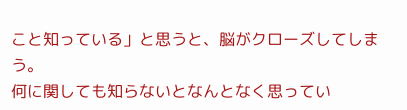こと知っている」と思うと、脳がクローズしてしまう。
何に関しても知らないとなんとなく思ってい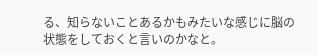る、知らないことあるかもみたいな感じに脳の状態をしておくと言いのかなと。